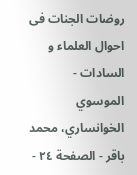روضات الجنات فی احوال العلماء و السادات - الموسوي الخوانساري، محمد باقر - الصفحة ٢٤ -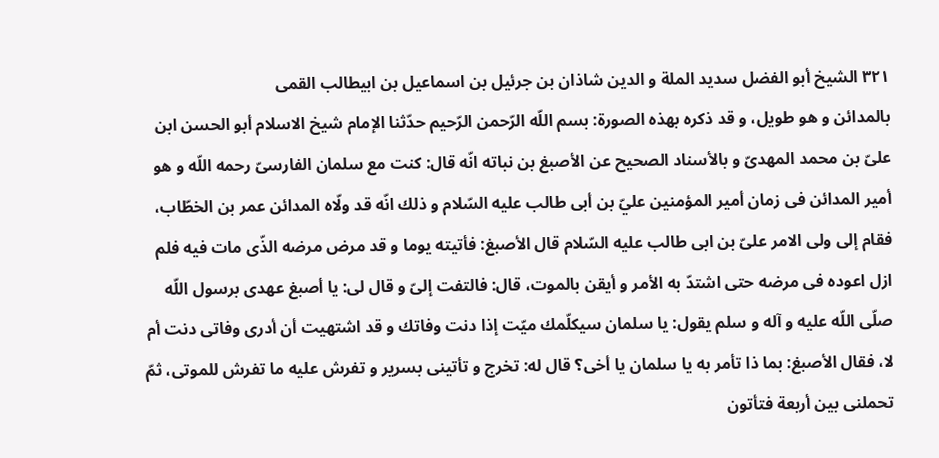٣٢١ الشيخ أبو الفضل سديد الملة و الدين شاذان بن جرئيل بن اسماعيل بن ابيطالب القمى
بالمدائن و هو طويل، و قد ذكره بهذه الصورة: بسم اللّه الرّحمن الرّحيم حدّثنا الإمام شيخ الاسلام أبو الحسن ابن علىّ بن محمد المهدىّ و بالأسناد الصحيح عن الأصبغ بن نباته انّه قال: كنت مع سلمان الفارسىّ رحمه اللّه و هو أمير المدائن فى زمان أمير المؤمنين عليّ بن أبى طالب عليه السّلام و ذلك انّه قد ولّاه المدائن عمر بن الخطّاب، فقام إلى ولى الامر علىّ بن ابى طالب عليه السّلام قال الأصبغ: فأتيته يوما و قد مرض مرضه الذّى مات فيه فلم ازل اعوده فى مرضه حتى اشتدّ به الأمر و أيقن بالموت، قال: فالتفت إلىّ و قال لى: يا أصبغ عهدى برسول اللّه صلّى اللّه عليه و آله و سلم يقول: يا سلمان سيكلّمك ميّت إذا دنت وفاتك و قد اشتهيت أن أدرى وفاتى دنت أم لا، فقال الأصبغ: بما ذا تأمر به يا سلمان يا أخى؟ قال له: تخرج و تأتينى بسرير و تفرش عليه ما تفرش للموتى، ثمّ تحملنى بين أربعة فتأتون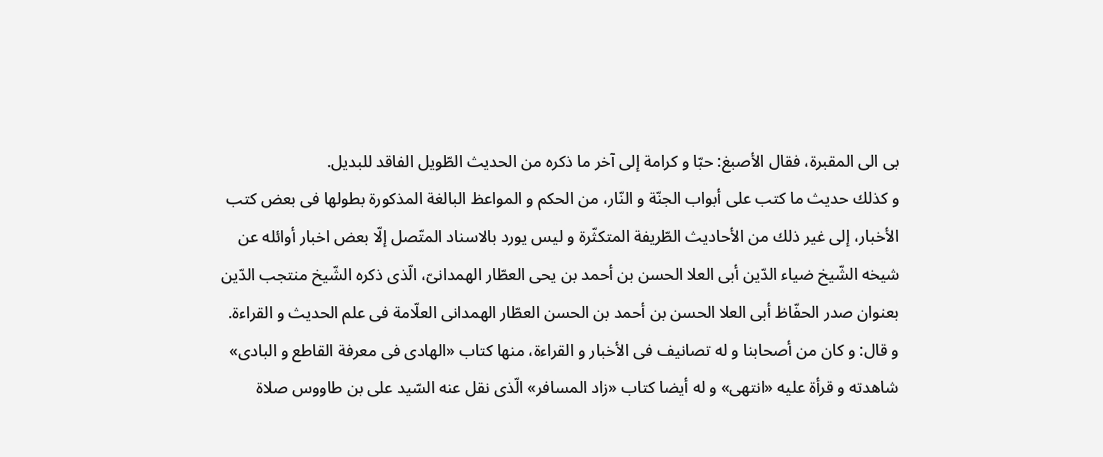بى الى المقبرة، فقال الأصبغ: حبّا و كرامة إلى آخر ما ذكره من الحديث الطّويل الفاقد للبديل.
و كذلك حديث ما كتب على أبواب الجنّة و النّار، من الحكم و المواعظ البالغة المذكورة بطولها فى بعض كتب الأخبار، إلى غير ذلك من الأحاديث الطّريفة المتكثّرة و ليس يورد بالاسناد المتّصل إلّا بعض اخبار أوائله عن شيخه الشّيخ ضياء الدّين أبى العلا الحسن بن أحمد بن يحى العطّار الهمدانىّ، الّذى ذكره الشّيخ منتجب الدّين بعنوان صدر الحفّاظ أبى العلا الحسن بن أحمد بن الحسن العطّار الهمدانى العلّامة فى علم الحديث و القراءة.
و قال: و كان من أصحابنا و له تصانيف فى الأخبار و القراءة، منها كتاب «الهادى فى معرفة القاطع و البادى» شاهدته و قرأة عليه «انتهى» و له أيضا كتاب «زاد المسافر» الّذى نقل عنه السّيد على بن طاووس صلاة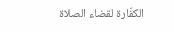الكفّارة لقضاء الصلاة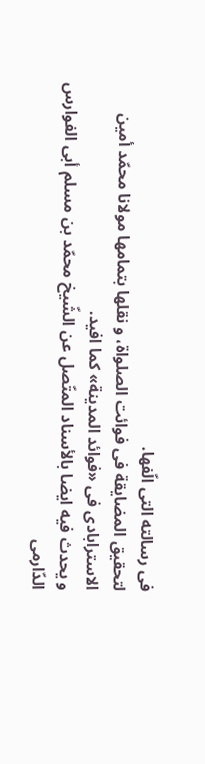فى رسالته التى الّفها.
لتحقيق المضايقة فى فوائت الصلواة، و نقلها بتمامها مولانا محمّد أمين الاسترابادى فى «فوائد المدينة» كما افيد.
و يحدث فيه ايضا بالأسناد المتّصل عن الشّيخ محمّد بن مسلم أبى الفوارس الدّارمى